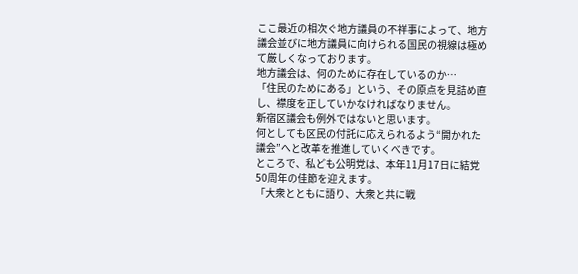ここ最近の相次ぐ地方議員の不祥事によって、地方議会並びに地方議員に向けられる国民の視線は極めて厳しくなっております。
地方議会は、何のために存在しているのか…
「住民のためにある」という、その原点を見詰め直し、襟度を正していかなければなりません。
新宿区議会も例外ではないと思います。
何としても区民の付託に応えられるよう“開かれた議会”へと改革を推進していくべきです。
ところで、私ども公明党は、本年11月17日に結党50周年の佳節を迎えます。
「大衆とともに語り、大衆と共に戦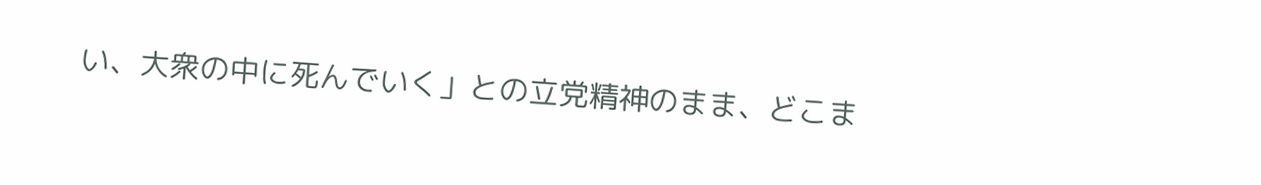い、大衆の中に死んでいく」との立党精神のまま、どこま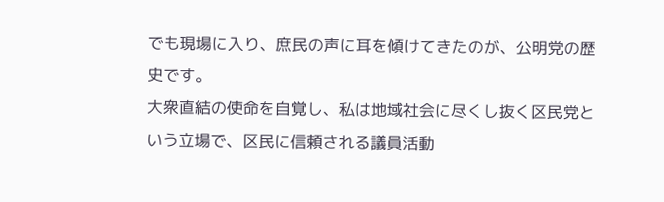でも現場に入り、庶民の声に耳を傾けてきたのが、公明党の歴史です。
大衆直結の使命を自覚し、私は地域社会に尽くし抜く区民党という立場で、区民に信頼される議員活動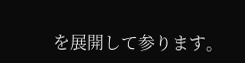を展開して参ります。